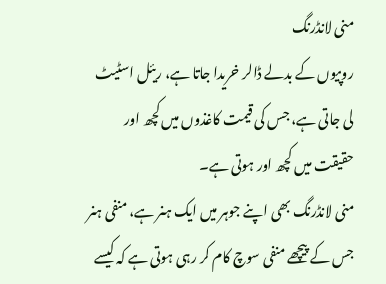منی لانڈرنگ
روپیوں کے بدلے ڈالر خریدا جاتا ہے، ریئل اسٹیٹ لی جاتی ہے، جس کی قیمت کاغذوں میں کچھ اور حقیقت میں کچھ اور ہوتی ہے۔
منی لانڈرنگ بھی اپنے جوہر میں ایک ہنر ہے، منفی ہنر جس کے پیچھے منفی سوچ کام کر رہی ہوتی ہے کہ کیسے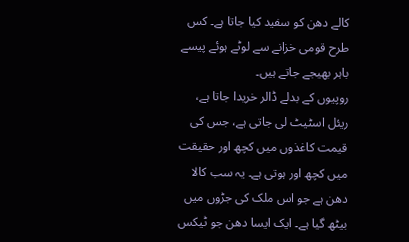کالے دھن کو سفید کیا جاتا ہے۔ کس طرح قومی خزانے سے لوٹے ہوئے پیسے باہر بھیجے جاتے ہیں۔
روپیوں کے بدلے ڈالر خریدا جاتا ہے، ریئل اسٹیٹ لی جاتی ہے، جس کی قیمت کاغذوں میں کچھ اور حقیقت میں کچھ اور ہوتی ہے۔ یہ سب کالا دھن ہے جو اس ملک کی جڑوں میں بیٹھ گیا ہے۔ ایک ایسا دھن جو ٹیکس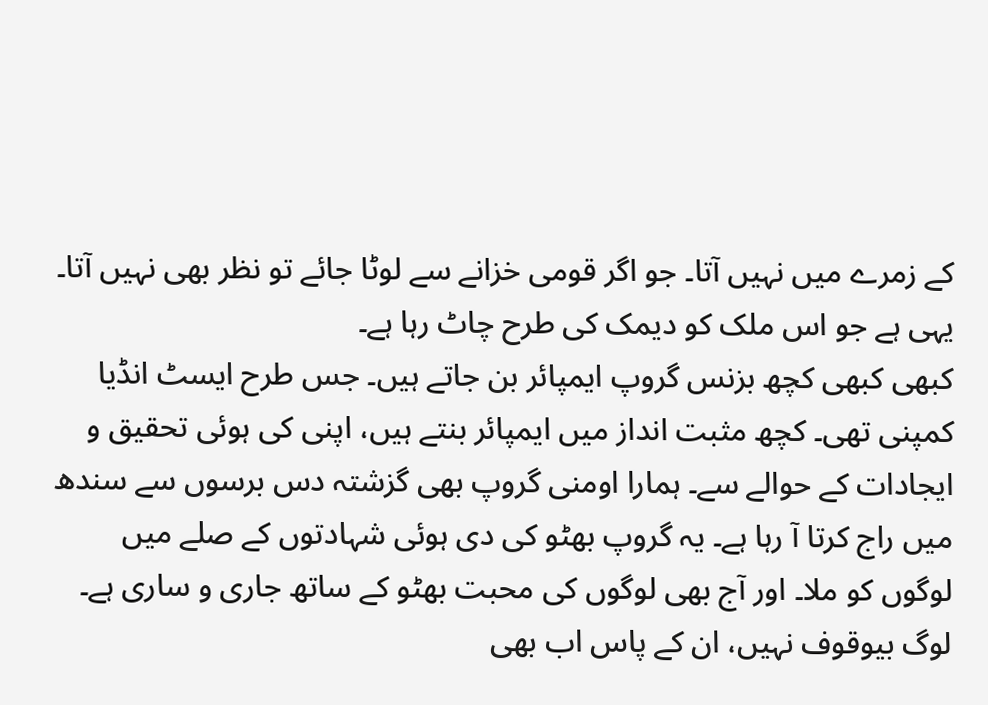کے زمرے میں نہیں آتا۔ جو اگر قومی خزانے سے لوٹا جائے تو نظر بھی نہیں آتا۔ یہی ہے جو اس ملک کو دیمک کی طرح چاٹ رہا ہے۔
کبھی کبھی کچھ بزنس گروپ ایمپائر بن جاتے ہیں۔ جس طرح ایسٹ انڈیا کمپنی تھی۔ کچھ مثبت انداز میں ایمپائر بنتے ہیں، اپنی کی ہوئی تحقیق و ایجادات کے حوالے سے۔ ہمارا اومنی گروپ بھی گزشتہ دس برسوں سے سندھ میں راج کرتا آ رہا ہے۔ یہ گروپ بھٹو کی دی ہوئی شہادتوں کے صلے میں لوگوں کو ملا۔ اور آج بھی لوگوں کی محبت بھٹو کے ساتھ جاری و ساری ہے۔ لوگ بیوقوف نہیں، ان کے پاس اب بھی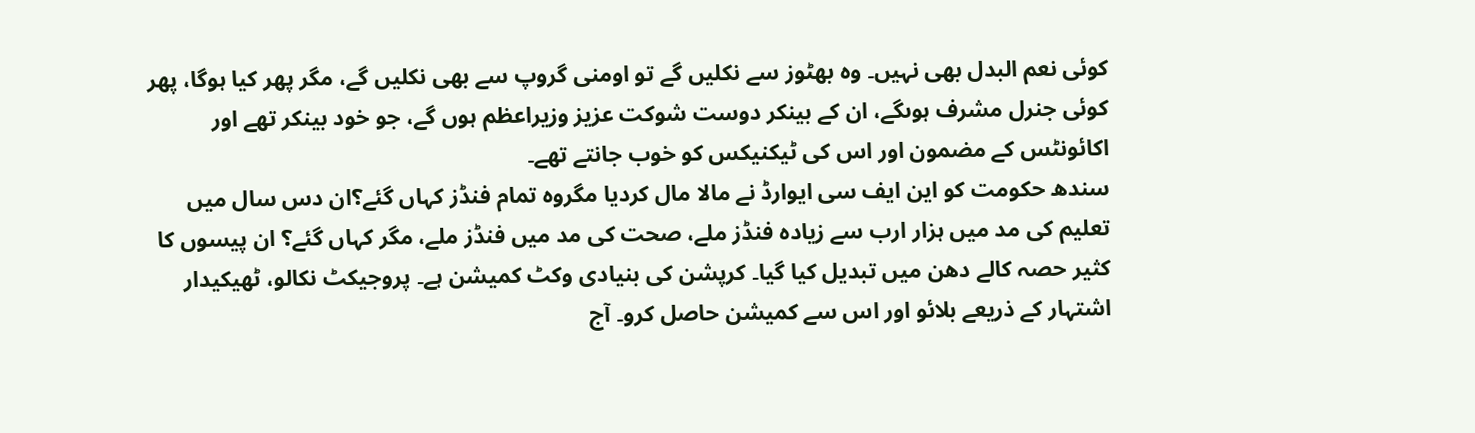کوئی نعم البدل بھی نہیں۔ وہ بھٹوز سے نکلیں گے تو اومنی گروپ سے بھی نکلیں گے، مگر پھر کیا ہوگا، پھر کوئی جنرل مشرف ہوںگے، ان کے بینکر دوست شوکت عزیز وزیراعظم ہوں گے، جو خود بینکر تھے اور اکائونٹس کے مضمون اور اس کی ٹیکنیکس کو خوب جانتے تھے۔
سندھ حکومت کو این ایف سی ایوارڈ نے مالا مال کردیا مگروہ تمام فنڈز کہاں گئے؟ان دس سال میں تعلیم کی مد میں ہزار ارب سے زیادہ فنڈز ملے، صحت کی مد میں فنڈز ملے، مگر کہاں گئے؟ ان پیسوں کا کثیر حصہ کالے دھن میں تبدیل کیا گیا۔ کرپشن کی بنیادی وکٹ کمیشن ہے۔ پروجیکٹ نکالو، ٹھیکیدار اشتہار کے ذریعے بلائو اور اس سے کمیشن حاصل کرو۔ آج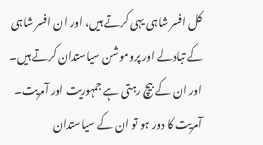کل افسر شاہی یہی کرتے ہیں، اور ان افسر شاہی کے تبادلے اور پروموشن سیاستدان کرتے ہیں۔ اور ان کے بیچ رہتی ہے جمہوریت اور آمریت۔ آمریت کا دور ہو تو ان کے سیاستدان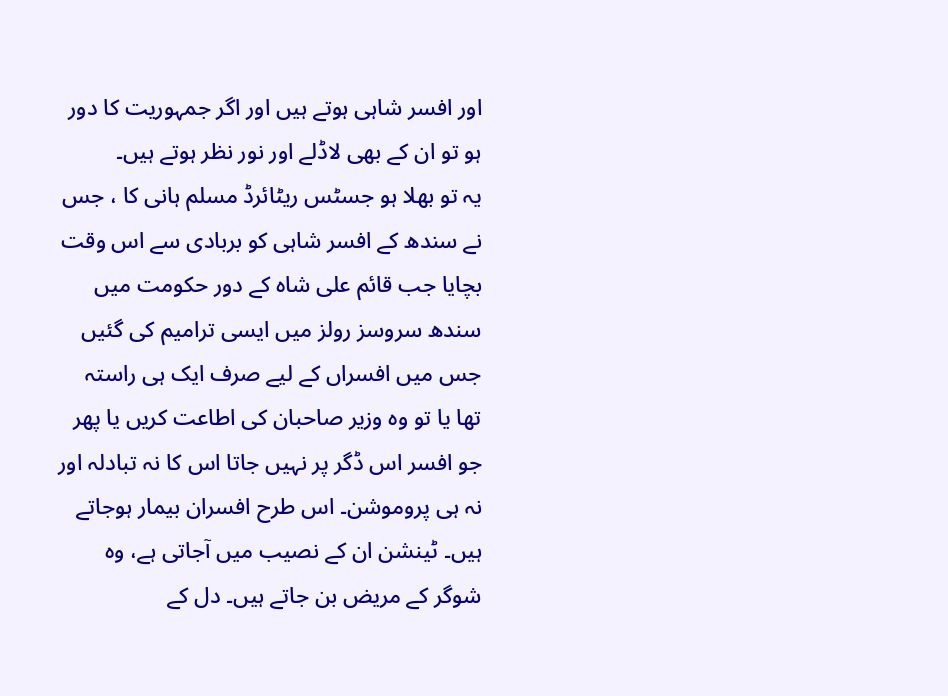اور افسر شاہی ہوتے ہیں اور اگر جمہوریت کا دور ہو تو ان کے بھی لاڈلے اور نور نظر ہوتے ہیں۔
یہ تو بھلا ہو جسٹس ریٹائرڈ مسلم ہانی کا ، جس نے سندھ کے افسر شاہی کو بربادی سے اس وقت بچایا جب قائم علی شاہ کے دور حکومت میں سندھ سروسز رولز میں ایسی ترامیم کی گئیں جس میں افسراں کے لیے صرف ایک ہی راستہ تھا یا تو وہ وزیر صاحبان کی اطاعت کریں یا پھر جو افسر اس ڈگر پر نہیں جاتا اس کا نہ تبادلہ اور نہ ہی پروموشن۔ اس طرح افسران بیمار ہوجاتے ہیں۔ ٹینشن ان کے نصیب میں آجاتی ہے، وہ شوگر کے مریض بن جاتے ہیں۔ دل کے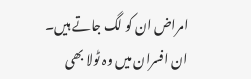امراض ان کو لگ جاتے ہیں۔
ان افسران میں وہ ٹولا بھی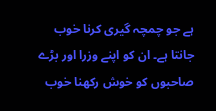ہے جو چمچہ گیری کرنا خوب جانتا ہے۔ ان کو اپنے وزرا اور بڑے صاحبوں کو خوش رکھنا خوب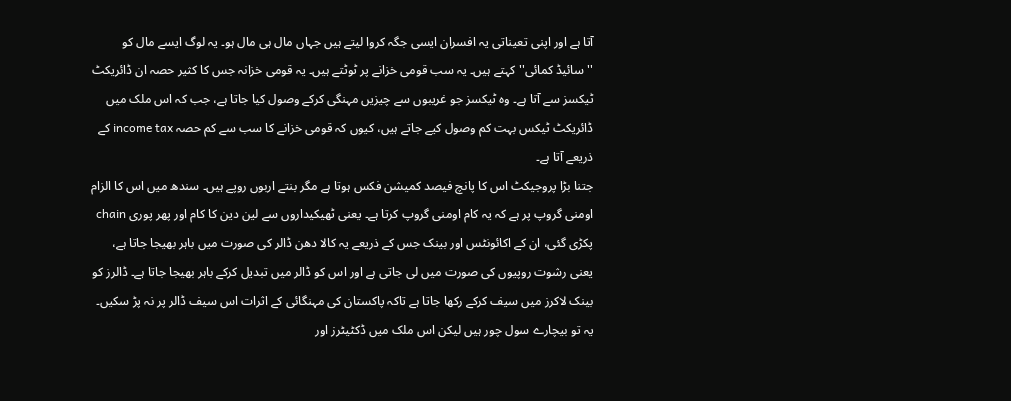آتا ہے اور اپنی تعیناتی یہ افسران ایسی جگہ کروا لیتے ہیں جہاں مال ہی مال ہو۔ یہ لوگ ایسے مال کو ''سائیڈ کمائی'' کہتے ہیں۔ یہ سب قومی خزانے پر ٹوٹتے ہیں۔ یہ قومی خزانہ جس کا کثیر حصہ ان ڈائریکٹ ٹیکسز سے آتا ہے۔ وہ ٹیکسز جو غریبوں سے چیزیں مہنگی کرکے وصول کیا جاتا ہے، جب کہ اس ملک میں ڈائریکٹ ٹیکس بہت کم وصول کیے جاتے ہیں، کیوں کہ قومی خزانے کا سب سے کم حصہ income tax کے ذریعے آتا ہے۔
جتنا بڑا پروجیکٹ اس کا پانچ فیصد کمیشن فکس ہوتا ہے مگر بنتے اربوں روپے ہیں۔ سندھ میں اس کا الزام اومنی گروپ پر ہے کہ یہ کام اومنی گروپ کرتا ہے۔ یعنی ٹھیکیداروں سے لین دین کا کام اور پھر پوری chain پکڑی گئی، ان کے اکائونٹس اور بینک جس کے ذریعے یہ کالا دھن ڈالر کی صورت میں باہر بھیجا جاتا ہے، یعنی رشوت روپیوں کی صورت میں لی جاتی ہے اور اس کو ڈالر میں تبدیل کرکے باہر بھیجا جاتا ہے۔ ڈالرز کو بینک لاکرز میں سیف کرکے رکھا جاتا ہے تاکہ پاکستان کی مہنگائی کے اثرات اس سیف ڈالر پر نہ پڑ سکیں۔
یہ تو بیچارے سول چور ہیں لیکن اس ملک میں ڈکٹیٹرز اور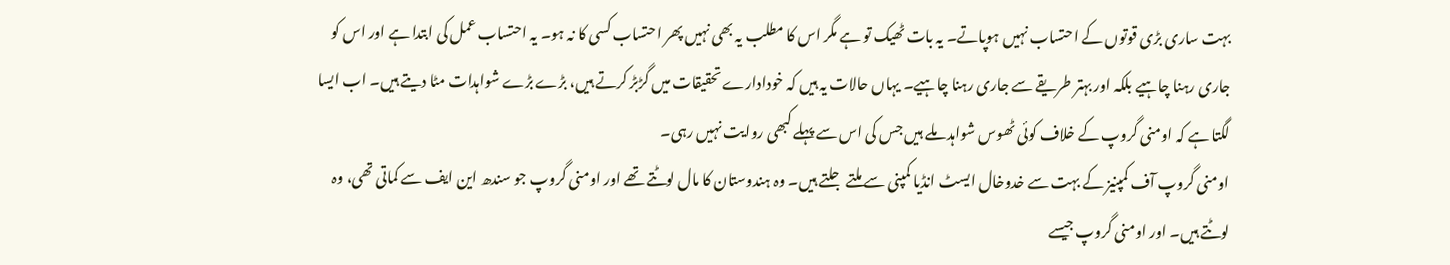بہت ساری بڑی قوتوں کے احتساب نہیں ہوپاتے۔ یہ بات ٹھیک تو ہے مگر اس کا مطلب یہ بھی نہیں پھر احتساب کسی کا نہ ہو۔ یہ احتساب عمل کی ابتدا ہے اور اس کو جاری رہنا چاہیے بلکہ اور بہتر طریقے سے جاری رہنا چاہیے۔ یہاں حالات یہ ہیں کہ خودادارے تحقیقات میں گڑبڑ کرتے ہیں، بڑے بڑے شواہدات مٹا دیتے ہیں۔ اب ایسا لگتا ہے کہ اومنی گروپ کے خلاف کوئی ٹھوس شواہد ملے ہیں جس کی اس سے پہلے کبھی روایت نہیں رہی۔
اومنی گروپ آف کمپنیز کے بہت سے خدوخال ایسٹ انڈیا کمپنی سے ملتے جلتے ہیں۔ وہ ہندوستان کا مال لوٹتے تھے اور اومنی گروپ جو سندھ این ایف سے کماتی تھی، وہ لوٹتے ہیں۔ اور اومنی گروپ جیسے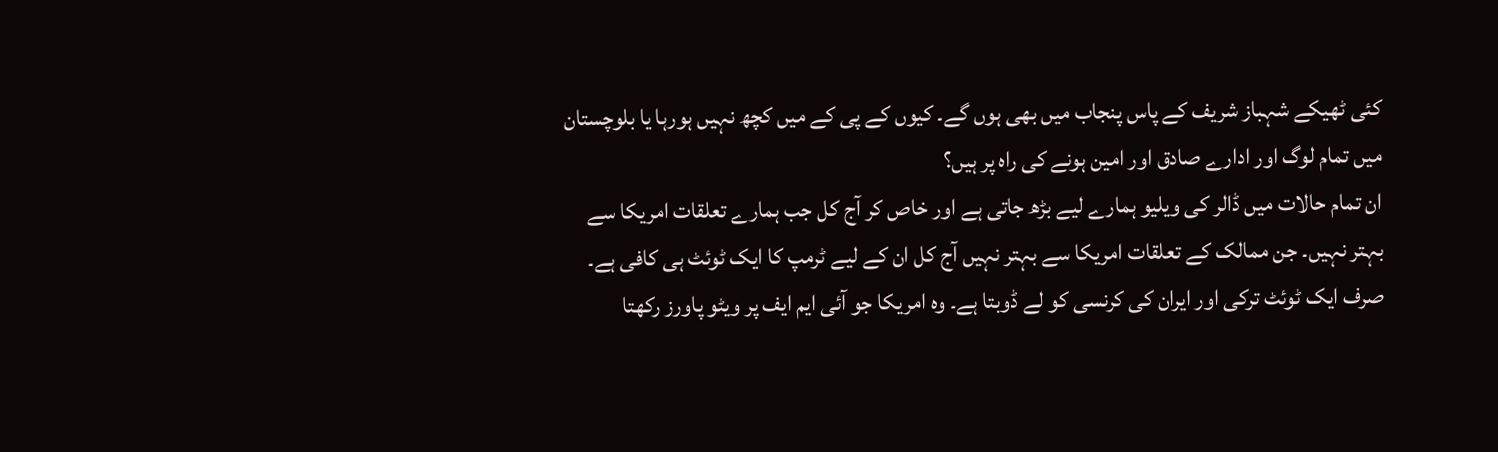کئی ٹھیکے شہباز شریف کے پاس پنجاب میں بھی ہوں گے۔ کیوں کے پی کے میں کچھ نہیں ہورہا یا بلوچستان میں تمام لوگ اور ادارے صادق اور امین ہونے کی راہ پر ہیں؟
ان تمام حالات میں ڈالر کی ویلیو ہمارے لیے بڑھ جاتی ہے اور خاص کر آج کل جب ہمارے تعلقات امریکا سے بہتر نہیں۔ جن ممالک کے تعلقات امریکا سے بہتر نہیں آج کل ان کے لیے ٹرمپ کا ایک ٹوئٹ ہی کافی ہے۔ صرف ایک ٹوئٹ ترکی اور ایران کی کرنسی کو لے ڈوبتا ہے۔ وہ امریکا جو آئی ایم ایف پر ویٹو پاورز رکھتا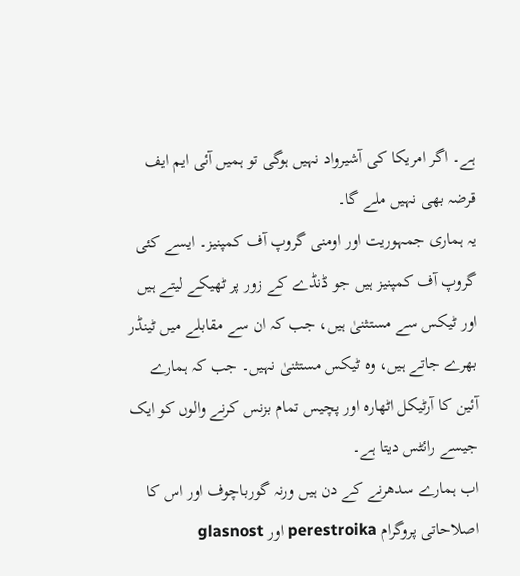ہے۔ اگر امریکا کی آشیرواد نہیں ہوگی تو ہمیں آئی ایم ایف قرضہ بھی نہیں ملے گا۔
یہ ہماری جمہوریت اور اومنی گروپ آف کمپنیز۔ ایسے کئی گروپ آف کمپنیز ہیں جو ڈنڈے کے زور پر ٹھیکے لیتے ہیں اور ٹیکس سے مستثنیٰ ہیں، جب کہ ان سے مقابلے میں ٹینڈر بھرے جاتے ہیں، وہ ٹیکس مستثنیٰ نہیں۔ جب کہ ہمارے آئین کا آرٹیکل اٹھارہ اور پچیس تمام بزنس کرنے والوں کو ایک جیسے رائٹس دیتا ہے۔
اب ہمارے سدھرنے کے دن ہیں ورنہ گورباچوف اور اس کا اصلاحاتی پروگرام perestroika اور glasnost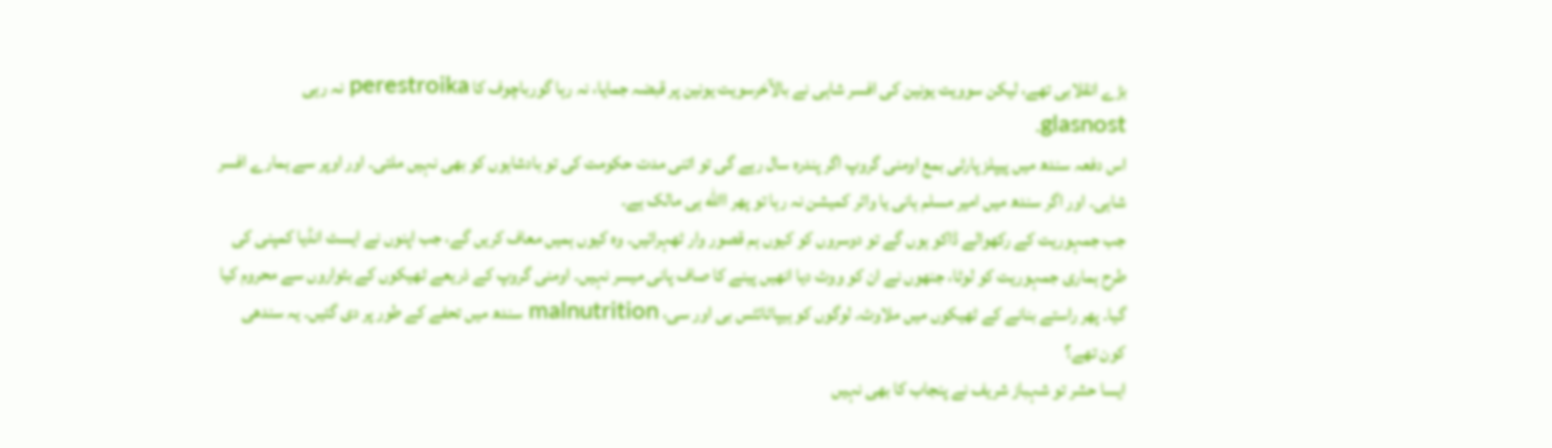بڑے انقلابی تھے، لیکن سوویت یونین کی افسر شاہی نے بالآخرسویت یونین پر قبضہ جمایا، نہ رہا گورباچوف کا perestroika نہ رہی glasnost۔
اس دفعہ سندھ میں پیپلز پارٹی بمع اومنی گروپ اگر پندرہ سال رہے گی تو اتنی مدت حکومت کی تو بادشاہوں کو بھی نہیں ملتی۔ اور اوپر سے ہمارے افسر شاہی۔ اور اگر سندھ میں امیر مسلم ہانی یا واٹر کمیشن نہ رہا تو پھر االله ہی مالک ہے۔
جب جمہوریت کے رکھوالے ڈاکو ہوں گے تو دوسروں کو کیوں ہم قصور وار ٹھہرائیں۔ وہ کیوں ہمیں معاف کریں گے، جب اپنوں نے ایسٹ انڈیا کمپنی کی طرح ہماری جمہوریت کو لوٹا، جنھوں نے ان کو ووٹ دیا انھیں پینے کا صاف پانی میسر نہیں۔ اومنی گروپ کے ذریعے ٹھیکوں کے بٹواروں سے محروم کیا گیا۔ پھر راستے بنانے کے ٹھیکوں میں ملاوٹ۔ لوگوں کو ہیپاٹائٹس بی اور سی، malnutrition سندھ میں تحفے کے طور پر دی گئیں۔ یہ سندھی کون تھے؟
ایسا حشر تو شہباز شریف نے پنجاب کا بھی نہیں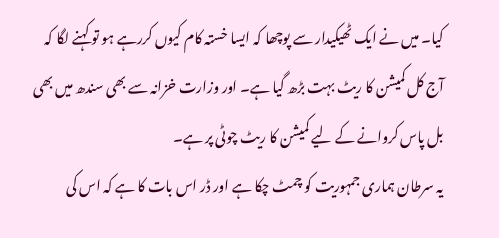کیا۔ میں نے ایک ٹھیکیدار سے پوچھا کہ ایسا خستہ کام کیوں کررہے ہو تو کہنے لگا کہ آج کل کمیشن کا ریٹ بہت بڑھ گیا ہے۔ اور وزارت خزانہ سے بھی سندھ میں بھی بل پاس کروانے کے لیے کمیشن کا ریٹ چوٹی پر ہے۔
یہ سرطان ہماری جمہوریت کو چمٹ چکا ہے اور ڈر اس بات کا ہے کہ اس کی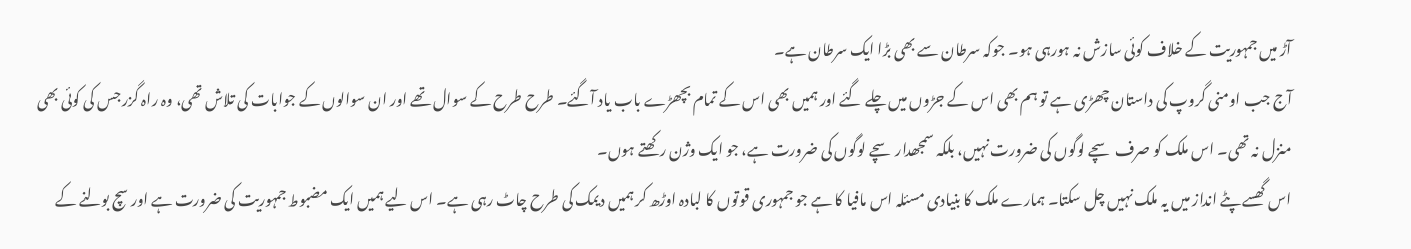آڑ میں جمہوریت کے خلاف کوئی سازش نہ ہورہی ہو۔ جوکہ سرطان سے بھی بڑا ایک سرطان ہے۔
آج جب اومنی گروپ کی داستان چھڑی ہے تو ہم بھی اس کے جڑوں میں چلے گئے اور ہمیں بھی اس کے تمام بچھڑے باب یاد آگئے۔ طرح طرح کے سوال تھے اور ان سوالوں کے جوابات کی تلاش تھی، وہ راہ گزر جس کی کوئی بھی منزل نہ تھی۔ اس ملک کو صرف سچے لوگوں کی ضرورت نہیں، بلکہ سمجھدار سچے لوگوں کی ضرورت ہے، جو ایک وژن رکھتے ہوں۔
اس گھسے پٹے انداز میں یہ ملک نہیں چل سکتا۔ ہمارے ملک کا بنیادی مسئلہ اس مافیا کا ہے جو جمہوری قوتوں کا لبادہ اوڑھ کر ہمیں دیمک کی طرح چاٹ رہی ہے۔ اس لیے ہمیں ایک مضبوط جمہوریت کی ضرورت ہے اور سچ بولنے کے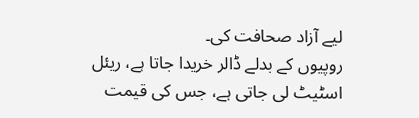لیے آزاد صحافت کی۔
روپیوں کے بدلے ڈالر خریدا جاتا ہے، ریئل اسٹیٹ لی جاتی ہے، جس کی قیمت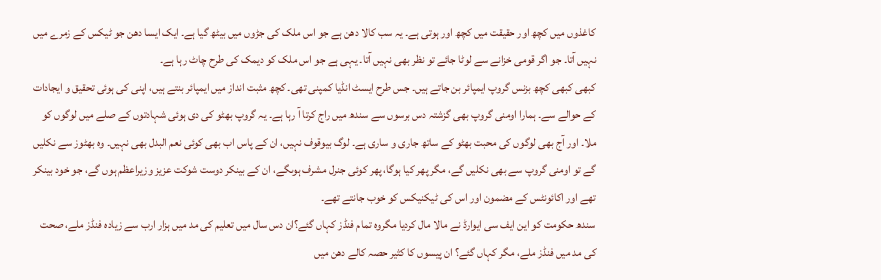کاغذوں میں کچھ اور حقیقت میں کچھ اور ہوتی ہے۔ یہ سب کالا دھن ہے جو اس ملک کی جڑوں میں بیٹھ گیا ہے۔ ایک ایسا دھن جو ٹیکس کے زمرے میں نہیں آتا۔ جو اگر قومی خزانے سے لوٹا جائے تو نظر بھی نہیں آتا۔ یہی ہے جو اس ملک کو دیمک کی طرح چاٹ رہا ہے۔
کبھی کبھی کچھ بزنس گروپ ایمپائر بن جاتے ہیں۔ جس طرح ایسٹ انڈیا کمپنی تھی۔ کچھ مثبت انداز میں ایمپائر بنتے ہیں، اپنی کی ہوئی تحقیق و ایجادات کے حوالے سے۔ ہمارا اومنی گروپ بھی گزشتہ دس برسوں سے سندھ میں راج کرتا آ رہا ہے۔ یہ گروپ بھٹو کی دی ہوئی شہادتوں کے صلے میں لوگوں کو ملا۔ اور آج بھی لوگوں کی محبت بھٹو کے ساتھ جاری و ساری ہے۔ لوگ بیوقوف نہیں، ان کے پاس اب بھی کوئی نعم البدل بھی نہیں۔ وہ بھٹوز سے نکلیں گے تو اومنی گروپ سے بھی نکلیں گے، مگر پھر کیا ہوگا، پھر کوئی جنرل مشرف ہوںگے، ان کے بینکر دوست شوکت عزیز وزیراعظم ہوں گے، جو خود بینکر تھے اور اکائونٹس کے مضمون اور اس کی ٹیکنیکس کو خوب جانتے تھے۔
سندھ حکومت کو این ایف سی ایوارڈ نے مالا مال کردیا مگروہ تمام فنڈز کہاں گئے؟ان دس سال میں تعلیم کی مد میں ہزار ارب سے زیادہ فنڈز ملے، صحت کی مد میں فنڈز ملے، مگر کہاں گئے؟ ان پیسوں کا کثیر حصہ کالے دھن میں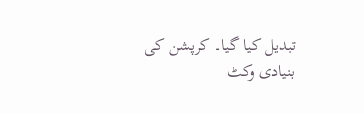تبدیل کیا گیا۔ کرپشن کی بنیادی وکٹ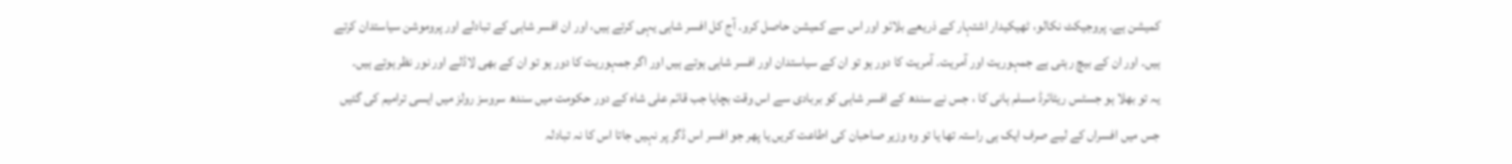کمیشن ہے۔ پروجیکٹ نکالو، ٹھیکیدار اشتہار کے ذریعے بلائو اور اس سے کمیشن حاصل کرو۔ آج کل افسر شاہی یہی کرتے ہیں، اور ان افسر شاہی کے تبادلے اور پروموشن سیاستدان کرتے ہیں۔ اور ان کے بیچ رہتی ہے جمہوریت اور آمریت۔ آمریت کا دور ہو تو ان کے سیاستدان اور افسر شاہی ہوتے ہیں اور اگر جمہوریت کا دور ہو تو ان کے بھی لاڈلے اور نور نظر ہوتے ہیں۔
یہ تو بھلا ہو جسٹس ریٹائرڈ مسلم ہانی کا ، جس نے سندھ کے افسر شاہی کو بربادی سے اس وقت بچایا جب قائم علی شاہ کے دور حکومت میں سندھ سروسز رولز میں ایسی ترامیم کی گئیں جس میں افسراں کے لیے صرف ایک ہی راستہ تھا یا تو وہ وزیر صاحبان کی اطاعت کریں یا پھر جو افسر اس ڈگر پر نہیں جاتا اس کا نہ تبادلہ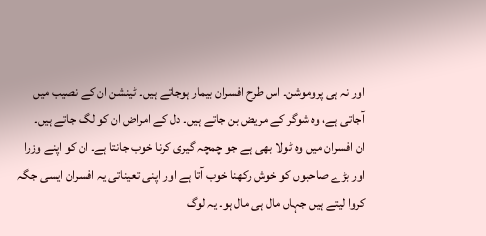اور نہ ہی پروموشن۔ اس طرح افسران بیمار ہوجاتے ہیں۔ ٹینشن ان کے نصیب میں آجاتی ہے، وہ شوگر کے مریض بن جاتے ہیں۔ دل کے امراض ان کو لگ جاتے ہیں۔
ان افسران میں وہ ٹولا بھی ہے جو چمچہ گیری کرنا خوب جانتا ہے۔ ان کو اپنے وزرا اور بڑے صاحبوں کو خوش رکھنا خوب آتا ہے اور اپنی تعیناتی یہ افسران ایسی جگہ کروا لیتے ہیں جہاں مال ہی مال ہو۔ یہ لوگ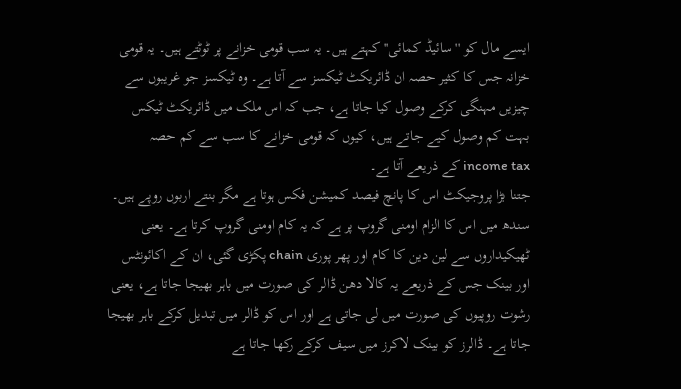ایسے مال کو ''سائیڈ کمائی'' کہتے ہیں۔ یہ سب قومی خزانے پر ٹوٹتے ہیں۔ یہ قومی خزانہ جس کا کثیر حصہ ان ڈائریکٹ ٹیکسز سے آتا ہے۔ وہ ٹیکسز جو غریبوں سے چیزیں مہنگی کرکے وصول کیا جاتا ہے، جب کہ اس ملک میں ڈائریکٹ ٹیکس بہت کم وصول کیے جاتے ہیں، کیوں کہ قومی خزانے کا سب سے کم حصہ income tax کے ذریعے آتا ہے۔
جتنا بڑا پروجیکٹ اس کا پانچ فیصد کمیشن فکس ہوتا ہے مگر بنتے اربوں روپے ہیں۔ سندھ میں اس کا الزام اومنی گروپ پر ہے کہ یہ کام اومنی گروپ کرتا ہے۔ یعنی ٹھیکیداروں سے لین دین کا کام اور پھر پوری chain پکڑی گئی، ان کے اکائونٹس اور بینک جس کے ذریعے یہ کالا دھن ڈالر کی صورت میں باہر بھیجا جاتا ہے، یعنی رشوت روپیوں کی صورت میں لی جاتی ہے اور اس کو ڈالر میں تبدیل کرکے باہر بھیجا جاتا ہے۔ ڈالرز کو بینک لاکرز میں سیف کرکے رکھا جاتا ہے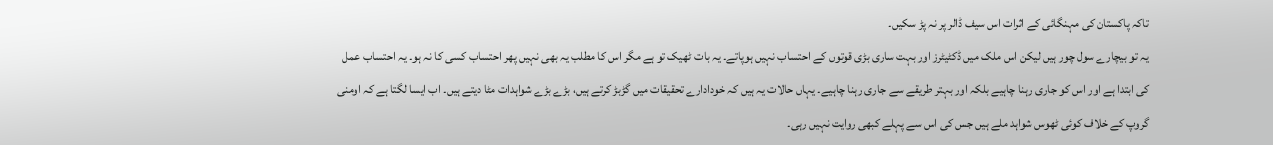تاکہ پاکستان کی مہنگائی کے اثرات اس سیف ڈالر پر نہ پڑ سکیں۔
یہ تو بیچارے سول چور ہیں لیکن اس ملک میں ڈکٹیٹرز اور بہت ساری بڑی قوتوں کے احتساب نہیں ہوپاتے۔ یہ بات ٹھیک تو ہے مگر اس کا مطلب یہ بھی نہیں پھر احتساب کسی کا نہ ہو۔ یہ احتساب عمل کی ابتدا ہے اور اس کو جاری رہنا چاہیے بلکہ اور بہتر طریقے سے جاری رہنا چاہیے۔ یہاں حالات یہ ہیں کہ خودادارے تحقیقات میں گڑبڑ کرتے ہیں، بڑے بڑے شواہدات مٹا دیتے ہیں۔ اب ایسا لگتا ہے کہ اومنی گروپ کے خلاف کوئی ٹھوس شواہد ملے ہیں جس کی اس سے پہلے کبھی روایت نہیں رہی۔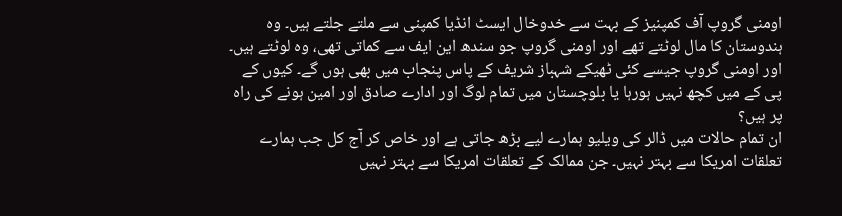اومنی گروپ آف کمپنیز کے بہت سے خدوخال ایسٹ انڈیا کمپنی سے ملتے جلتے ہیں۔ وہ ہندوستان کا مال لوٹتے تھے اور اومنی گروپ جو سندھ این ایف سے کماتی تھی، وہ لوٹتے ہیں۔ اور اومنی گروپ جیسے کئی ٹھیکے شہباز شریف کے پاس پنجاب میں بھی ہوں گے۔ کیوں کے پی کے میں کچھ نہیں ہورہا یا بلوچستان میں تمام لوگ اور ادارے صادق اور امین ہونے کی راہ پر ہیں؟
ان تمام حالات میں ڈالر کی ویلیو ہمارے لیے بڑھ جاتی ہے اور خاص کر آج کل جب ہمارے تعلقات امریکا سے بہتر نہیں۔ جن ممالک کے تعلقات امریکا سے بہتر نہیں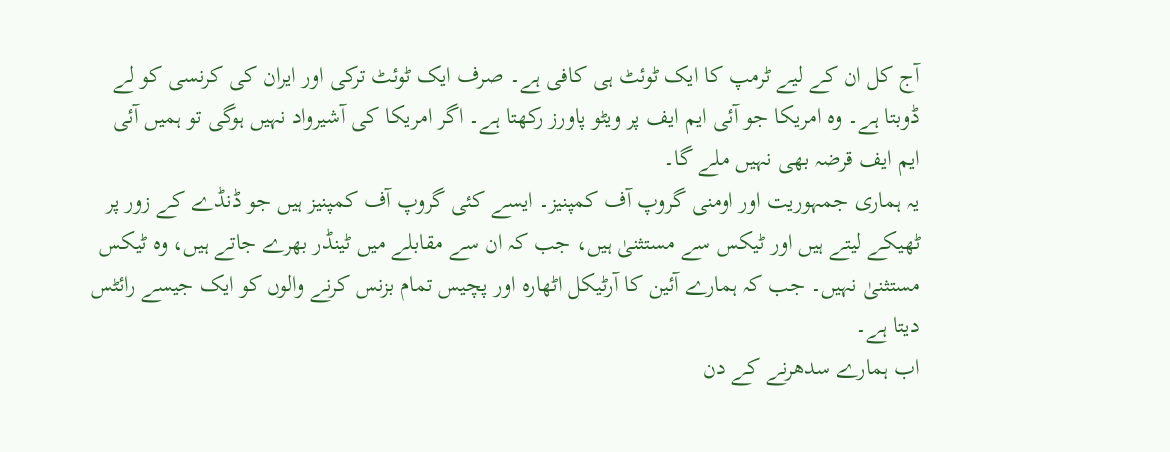آج کل ان کے لیے ٹرمپ کا ایک ٹوئٹ ہی کافی ہے۔ صرف ایک ٹوئٹ ترکی اور ایران کی کرنسی کو لے ڈوبتا ہے۔ وہ امریکا جو آئی ایم ایف پر ویٹو پاورز رکھتا ہے۔ اگر امریکا کی آشیرواد نہیں ہوگی تو ہمیں آئی ایم ایف قرضہ بھی نہیں ملے گا۔
یہ ہماری جمہوریت اور اومنی گروپ آف کمپنیز۔ ایسے کئی گروپ آف کمپنیز ہیں جو ڈنڈے کے زور پر ٹھیکے لیتے ہیں اور ٹیکس سے مستثنیٰ ہیں، جب کہ ان سے مقابلے میں ٹینڈر بھرے جاتے ہیں، وہ ٹیکس مستثنیٰ نہیں۔ جب کہ ہمارے آئین کا آرٹیکل اٹھارہ اور پچیس تمام بزنس کرنے والوں کو ایک جیسے رائٹس دیتا ہے۔
اب ہمارے سدھرنے کے دن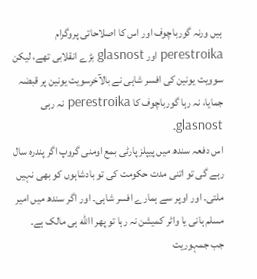ہیں ورنہ گورباچوف اور اس کا اصلاحاتی پروگرام perestroika اور glasnost بڑے انقلابی تھے، لیکن سوویت یونین کی افسر شاہی نے بالآخرسویت یونین پر قبضہ جمایا، نہ رہا گورباچوف کا perestroika نہ رہی glasnost۔
اس دفعہ سندھ میں پیپلز پارٹی بمع اومنی گروپ اگر پندرہ سال رہے گی تو اتنی مدت حکومت کی تو بادشاہوں کو بھی نہیں ملتی۔ اور اوپر سے ہمارے افسر شاہی۔ اور اگر سندھ میں امیر مسلم ہانی یا واٹر کمیشن نہ رہا تو پھر االله ہی مالک ہے۔
جب جمہوریت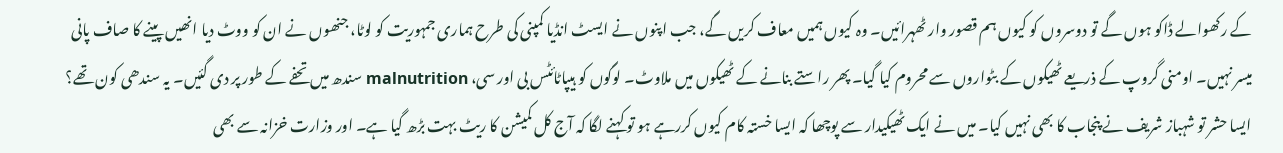کے رکھوالے ڈاکو ہوں گے تو دوسروں کو کیوں ہم قصور وار ٹھہرائیں۔ وہ کیوں ہمیں معاف کریں گے، جب اپنوں نے ایسٹ انڈیا کمپنی کی طرح ہماری جمہوریت کو لوٹا، جنھوں نے ان کو ووٹ دیا انھیں پینے کا صاف پانی میسر نہیں۔ اومنی گروپ کے ذریعے ٹھیکوں کے بٹواروں سے محروم کیا گیا۔ پھر راستے بنانے کے ٹھیکوں میں ملاوٹ۔ لوگوں کو ہیپاٹائٹس بی اور سی، malnutrition سندھ میں تحفے کے طور پر دی گئیں۔ یہ سندھی کون تھے؟
ایسا حشر تو شہباز شریف نے پنجاب کا بھی نہیں کیا۔ میں نے ایک ٹھیکیدار سے پوچھا کہ ایسا خستہ کام کیوں کررہے ہو تو کہنے لگا کہ آج کل کمیشن کا ریٹ بہت بڑھ گیا ہے۔ اور وزارت خزانہ سے بھی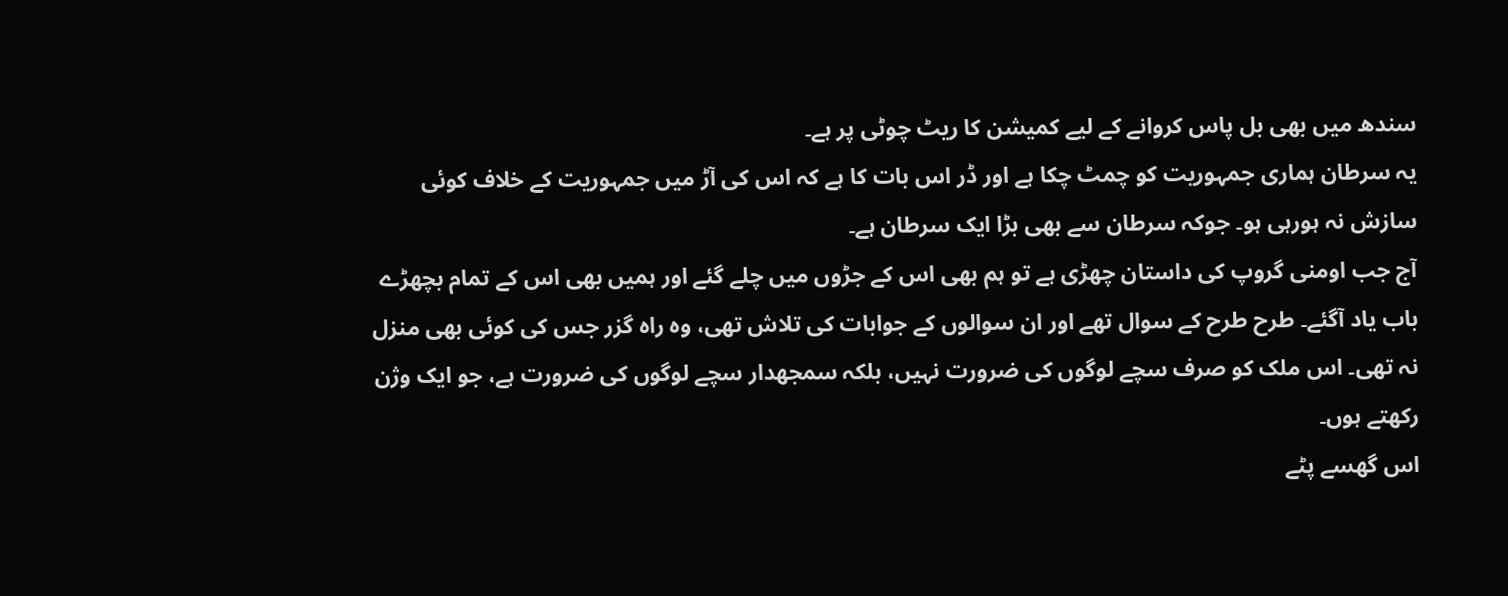سندھ میں بھی بل پاس کروانے کے لیے کمیشن کا ریٹ چوٹی پر ہے۔
یہ سرطان ہماری جمہوریت کو چمٹ چکا ہے اور ڈر اس بات کا ہے کہ اس کی آڑ میں جمہوریت کے خلاف کوئی سازش نہ ہورہی ہو۔ جوکہ سرطان سے بھی بڑا ایک سرطان ہے۔
آج جب اومنی گروپ کی داستان چھڑی ہے تو ہم بھی اس کے جڑوں میں چلے گئے اور ہمیں بھی اس کے تمام بچھڑے باب یاد آگئے۔ طرح طرح کے سوال تھے اور ان سوالوں کے جوابات کی تلاش تھی، وہ راہ گزر جس کی کوئی بھی منزل نہ تھی۔ اس ملک کو صرف سچے لوگوں کی ضرورت نہیں، بلکہ سمجھدار سچے لوگوں کی ضرورت ہے، جو ایک وژن رکھتے ہوں۔
اس گھسے پٹے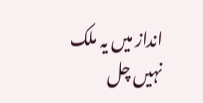انداز میں یہ ملک نہیں چل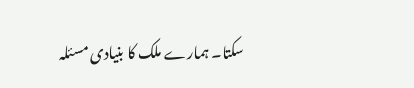سکتا۔ ہمارے ملک کا بنیادی مسئلہ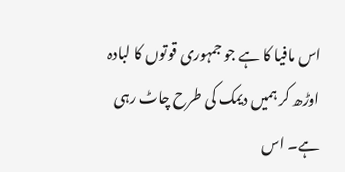اس مافیا کا ہے جو جمہوری قوتوں کا لبادہ اوڑھ کر ہمیں دیمک کی طرح چاٹ رہی ہے۔ اس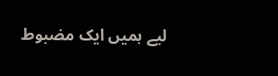لیے ہمیں ایک مضبوط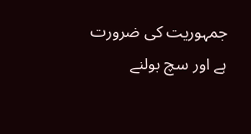جمہوریت کی ضرورت ہے اور سچ بولنے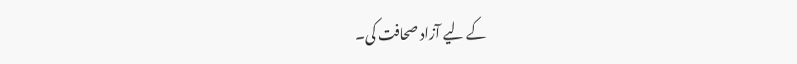کے لیے آزاد صحافت کی۔